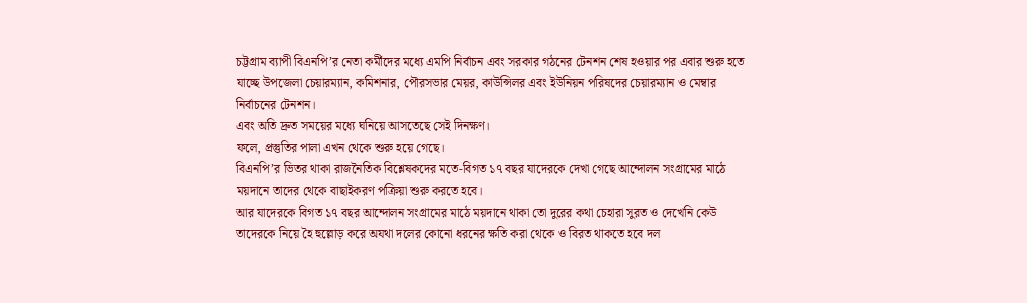চট্টগ্রাম ব্যাপী বিএনপি’র নেতা কর্মীদের মধ্যে এমপি নির্বাচন এবং সরকার গঠনের টেনশন শেষ হওয়ার পর এবার শুরু হতে যাচ্ছে উপজেলা চেয়ারম্যান, কমিশনার, পৌরসভার মেয়র, কাউন্সিলর এবং ইউনিয়ন পরিষদের চেয়ারম্যান ও মেম্বার নির্বাচনের টেনশন।
এবং অতি দ্রুত সময়ের মধ্যে ঘনিয়ে আসতেছে সেই দিনক্ষণ।
ফলে, প্রস্তুতির পালা এখন থেকে শুরু হয়ে গেছে।
বিএনপি’র ভিতর থাকা রাজনৈতিক বিশ্লেষকদের মতে-বিগত ১৭ বছর যাদেরকে দেখা গেছে আন্দোলন সংগ্রামের মাঠে ময়দানে তাদের থেকে বাছাইকরণ পক্রিয়া শুরু করতে হবে।
আর যাদেরকে বিগত ১৭ বছর আন্দোলন সংগ্রামের মাঠে ময়দানে থাকা তো দুরের কথা চেহারা সুরত ও দেখেনি কেউ তাদেরকে নিয়ে হৈ হুল্লোড় করে অযথা দলের কোনো ধরনের ক্ষতি করা থেকে ও বিরত থাকতে হবে দল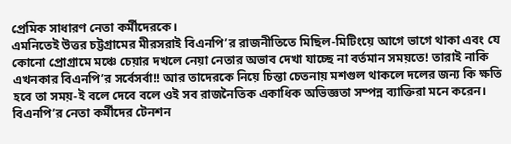প্রেমিক সাধারণ নেতা কর্মীদেরকে।
এমনিতেই উত্তর চট্টগ্রামের মীরসরাই বিএনপি’র রাজনীতিতে মিছিল-মিটিংয়ে আগে ভাগে থাকা এবং যে কোনো প্রোগ্রামে মঞ্চে চেয়ার দখলে নেয়া নেতার অভাব দেখা যাচ্ছে না বর্তমান সময়তে! তারাই নাকি এখনকার বিএনপি’র সর্বেসর্বা!! আর তাদেরকে নিয়ে চিন্তা চেতনায় মশগুল থাকলে দলের জন্য কি ক্ষতি হবে তা সময়-ই বলে দেবে বলে ওই সব রাজনৈতিক একাধিক অভিজ্ঞতা সম্পন্ন ব্যাক্তিরা মনে করেন।
বিএনপি’র নেতা কর্মীদের টেনশন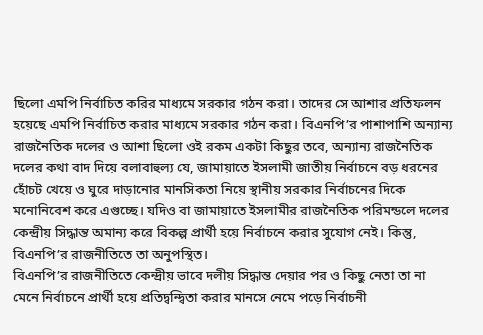ছিলো এমপি নির্বাচিত করির মাধ্যমে সরকার গঠন করা। তাদের সে আশার প্রতিফলন হয়েছে এমপি নির্বাচিত করার মাধ্যমে সরকার গঠন করা। বিএনপি’র পাশাপাশি অন্যান্য রাজনৈতিক দলের ও আশা ছিলো ওই রকম একটা কিছুর তবে, অন্যান্য রাজনৈতিক দলের কথা বাদ দিয়ে বলাবাহুল্য যে, জামায়াতে ইসলামী জাতীয় নির্বাচনে বড় ধরনের হোঁচট খেয়ে ও ঘুরে দাড়ানোর মানসিকতা নিয়ে স্থানীয় সরকার নির্বাচনের দিকে মনোনিবেশ করে এগুচ্ছে। যদিও বা জামায়াতে ইসলামীর রাজনৈতিক পরিমন্ডলে দলের কেন্দ্রীয় সিদ্ধান্ত অমান্য করে বিকল্প প্রার্থী হয়ে নির্বাচনে করার সুযোগ নেই। কিন্তু, বিএনপি’র রাজনীতিতে তা অনুপস্থিত।
বিএনপি’র রাজনীতিতে কেন্দ্রীয় ভাবে দলীয় সিদ্ধান্ত দেয়ার পর ও কিছু নেতা তা না মেনে নির্বাচনে প্রার্থী হয়ে প্রতিদ্বন্দ্বিতা করার মানসে নেমে পড়ে নির্বাচনী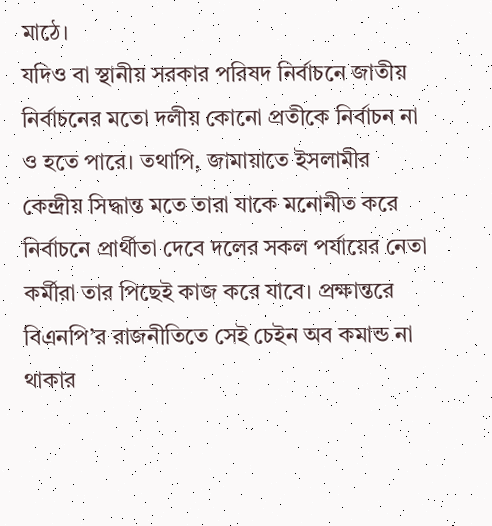মাঠে।
যদিও বা স্থানীয় সরকার পরিষদ নির্বাচনে জাতীয় নির্বাচনের মতো দলীয় কোনো প্রতীকে নির্বাচন না ও হতে পারে। তথাপি, জামায়াতে ইসলামীর কেন্দ্রীয় সিদ্ধান্ত মতে তারা যাকে মনোনীত করে নির্বাচনে প্রার্থীতা দেবে দলের সকল পর্যায়ের নেতা কর্মীরা তার পিছেই কাজ করে যাবে। প্রক্ষান্তরে বিএনপি’র রাজনীতিতে সেই চেইন অব কমান্ড না থাকার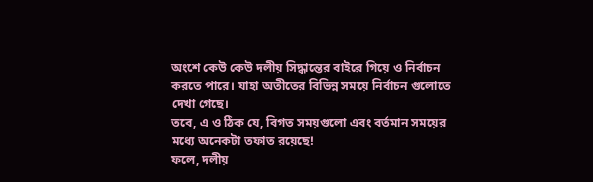অংশে কেউ কেউ দলীয় সিদ্ধান্তের বাইরে গিয়ে ও নির্বাচন করতে পারে। যাহা অতীতের বিভিন্ন সময়ে নির্বাচন গুলোতে দেখা গেছে।
তবে, এ ও ঠিক যে, বিগত সময়গুলো এবং বর্তমান সময়ের মধ্যে অনেকটা তফাত রয়েছে!
ফলে, দলীয়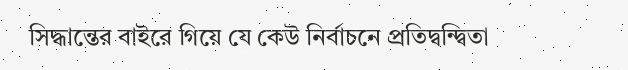সিদ্ধান্তের বাইরে গিয়ে যে কেউ নির্বাচনে প্রতিদ্বন্দ্বিতা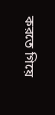করতে গিয়ে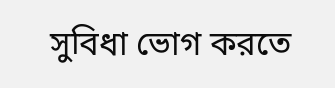সুবিধা ভোগ করতে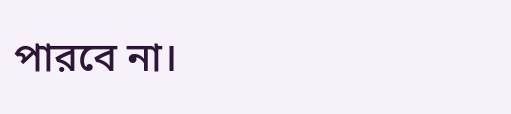পারবে না।